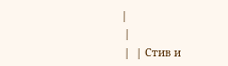|
 |
 |  | Стив и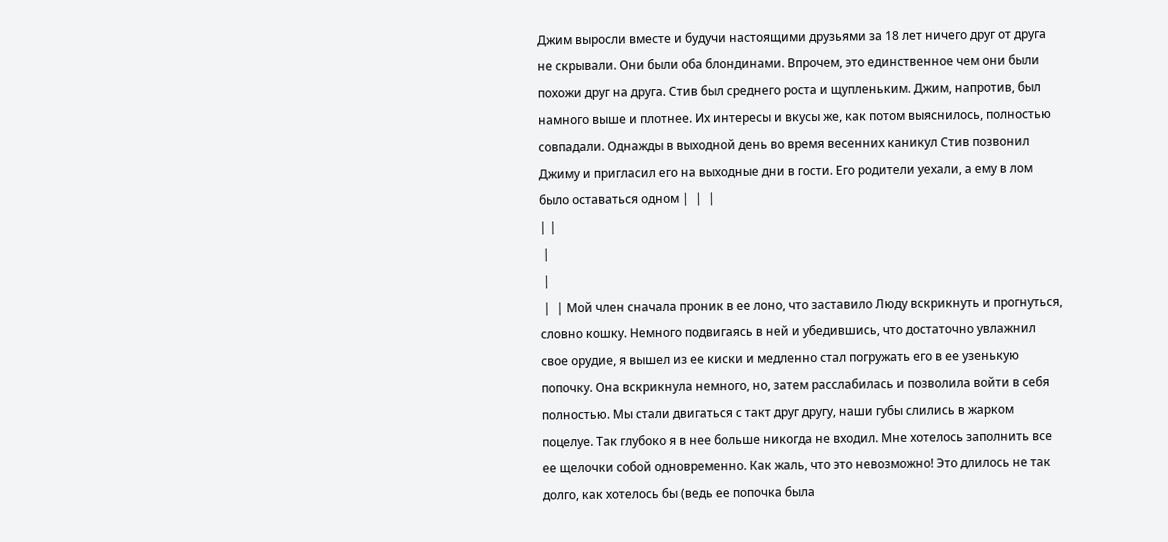Джим выросли вместе и будучи настоящими друзьями за 18 лет ничего друг от друга не скрывали. Они были оба блондинами. Впрочем, это единственное чем они были похожи друг на друга. Стив был среднего роста и щупленьким. Джим, напротив, был намного выше и плотнее. Их интересы и вкусы же, как потом выяснилось, полностью совпадали. Однажды в выходной день во время весенних каникул Стив позвонил Джиму и пригласил его на выходные дни в гости. Его родители уехали, а ему в лом было оставаться одном |  |  |
| |
 |
 |
 |  | Мой член сначала проник в ее лоно, что заставило Люду вскрикнуть и прогнуться, словно кошку. Немного подвигаясь в ней и убедившись, что достаточно увлажнил свое орудие, я вышел из ее киски и медленно стал погружать его в ее узенькую попочку. Она вскрикнула немного, но, затем расслабилась и позволила войти в себя полностью. Мы стали двигаться с такт друг другу, наши губы слились в жарком поцелуе. Так глубоко я в нее больше никогда не входил. Мне хотелось заполнить все ее щелочки собой одновременно. Как жаль, что это невозможно! Это длилось не так долго, как хотелось бы (ведь ее попочка была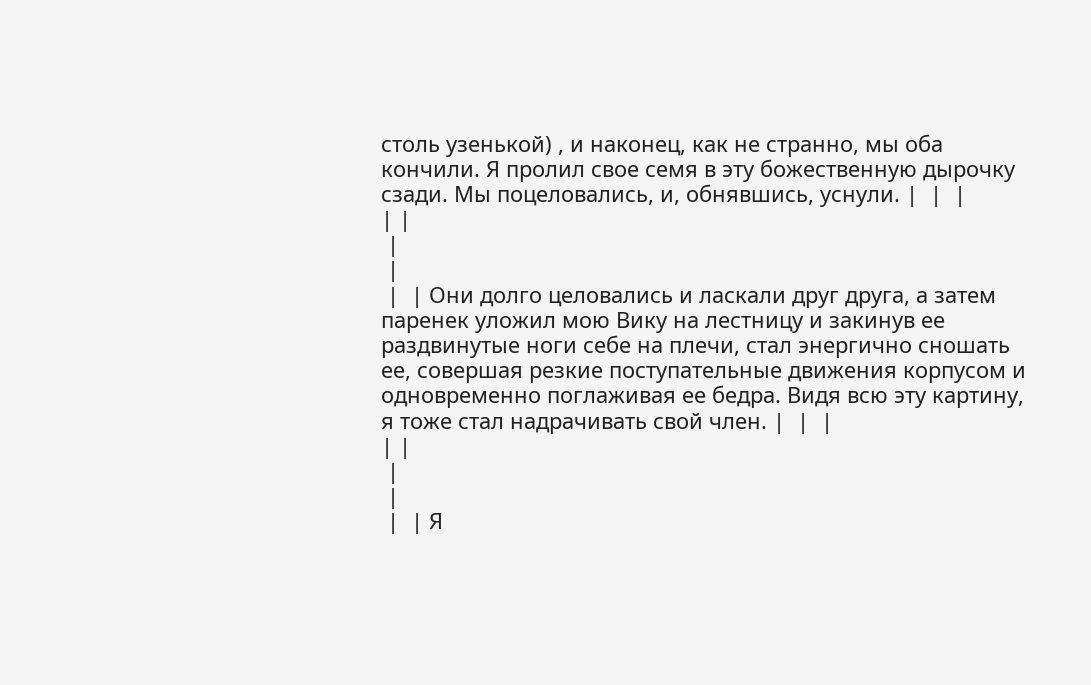столь узенькой) , и наконец, как не странно, мы оба кончили. Я пролил свое семя в эту божественную дырочку сзади. Мы поцеловались, и, обнявшись, уснули. |  |  |
| |
 |
 |
 |  | Они долго целовались и ласкали друг друга, а затем паренек уложил мою Вику на лестницу и закинув ее раздвинутые ноги себе на плечи, стал энергично сношать ее, совершая резкие поступательные движения корпусом и одновременно поглаживая ее бедра. Видя всю эту картину, я тоже стал надрачивать свой член. |  |  |
| |
 |
 |
 |  | Я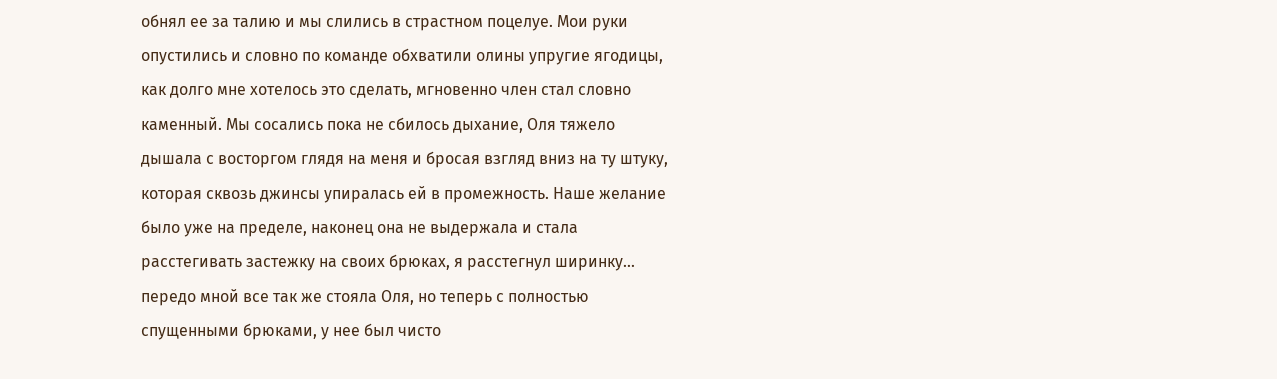обнял ее за талию и мы слились в страстном поцелуе. Мои руки опустились и словно по команде обхватили олины упругие ягодицы, как долго мне хотелось это сделать, мгновенно член стал словно каменный. Мы сосались пока не сбилось дыхание, Оля тяжело дышала с восторгом глядя на меня и бросая взгляд вниз на ту штуку, которая сквозь джинсы упиралась ей в промежность. Наше желание было уже на пределе, наконец она не выдержала и стала расстегивать застежку на своих брюках, я расстегнул ширинку... передо мной все так же стояла Оля, но теперь с полностью спущенными брюками, у нее был чисто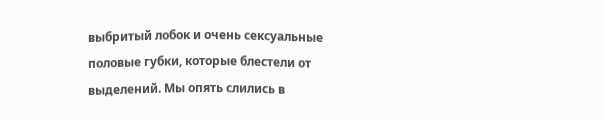выбритый лобок и очень сексуальные половые губки, которые блестели от выделений. Мы опять слились в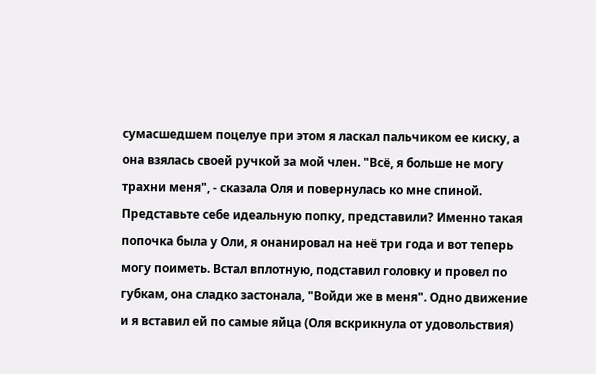сумасшедшем поцелуе при этом я ласкал пальчиком ее киску, а она взялась своей ручкой за мой член. "Всё, я больше не могу трахни меня", - сказала Оля и повернулась ко мне спиной. Представьте себе идеальную попку, представили? Именно такая попочка была у Оли, я онанировал на неё три года и вот теперь могу поиметь. Встал вплотную, подставил головку и провел по губкам, она сладко застонала, "Войди же в меня". Одно движение и я вставил ей по самые яйца (Оля вскрикнула от удовольствия)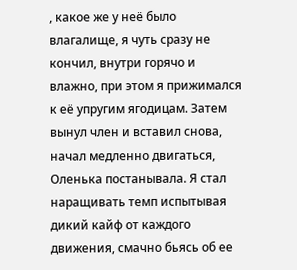, какое же у неё было влагалище, я чуть сразу не кончил, внутри горячо и влажно, при этом я прижимался к её упругим ягодицам. Затем вынул член и вставил снова, начал медленно двигаться, Оленька постанывала. Я стал наращивать темп испытывая дикий кайф от каждого движения, смачно бьясь об ее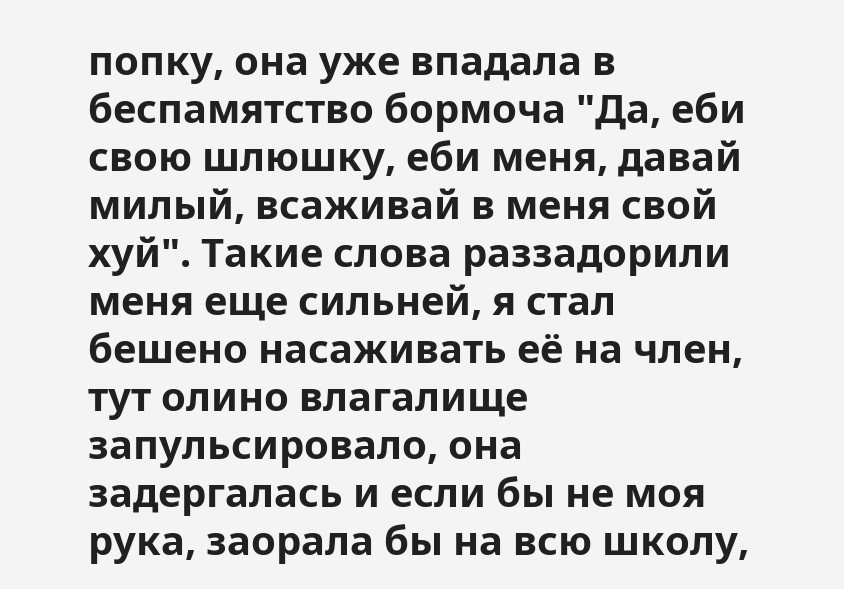попку, она уже впадала в беспамятство бормоча "Да, еби свою шлюшку, еби меня, давай милый, всаживай в меня свой хуй". Такие слова раззадорили меня еще сильней, я стал бешено насаживать её на член, тут олино влагалище запульсировало, она задергалась и если бы не моя рука, заорала бы на всю школу,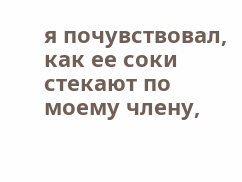я почувствовал, как ее соки стекают по моему члену,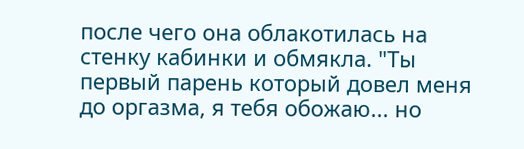после чего она облакотилась на стенку кабинки и обмякла. "Ты первый парень который довел меня до оргазма, я тебя обожаю... но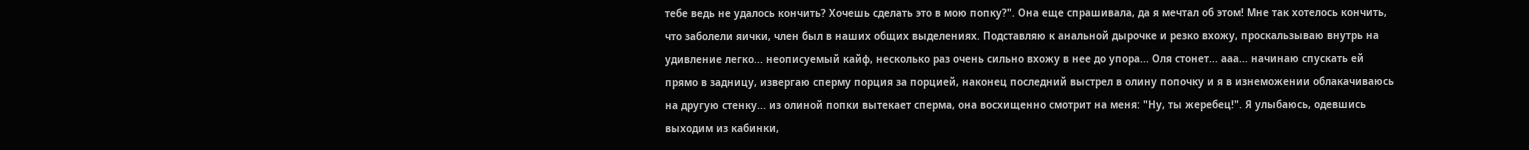тебе ведь не удалось кончить? Хочешь сделать это в мою попку?". Она еще спрашивала, да я мечтал об этом! Мне так хотелось кончить, что заболели яички, член был в наших общих выделениях. Подставляю к анальной дырочке и резко вхожу, проскальзываю внутрь на удивление легко... неописуемый кайф, несколько раз очень сильно вхожу в нее до упора... Оля стонет... ааа... начинаю спускать ей прямо в задницу, извергаю сперму порция за порцией, наконец последний выстрел в олину попочку и я в изнеможении облакачиваюсь на другую стенку... из олиной попки вытекает сперма, она восхищенно смотрит на меня: "Ну, ты жеребец!". Я улыбаюсь, одевшись выходим из кабинки,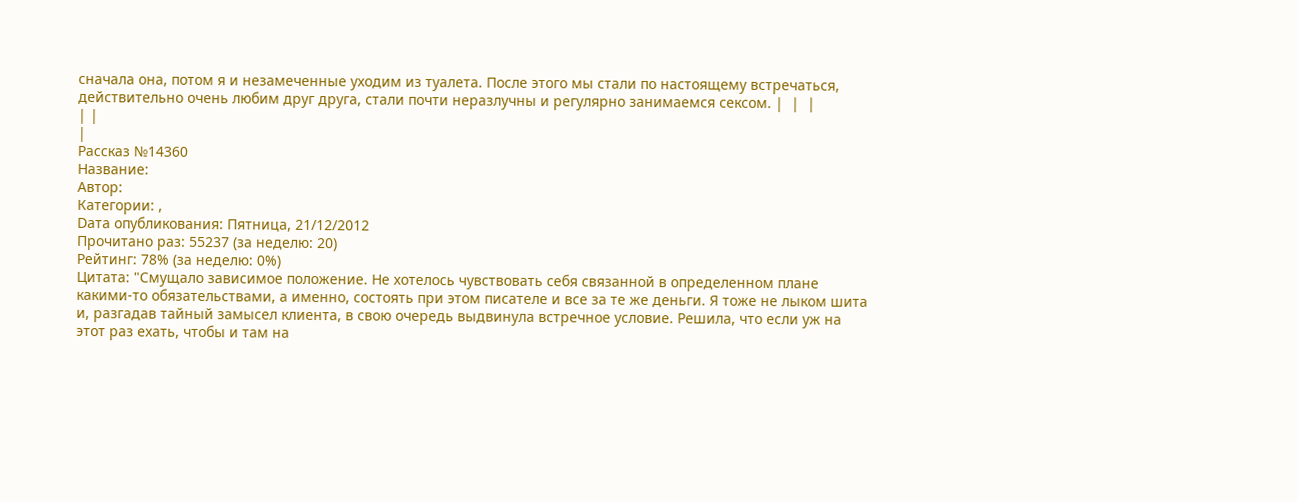сначала она, потом я и незамеченные уходим из туалета. После этого мы стали по настоящему встречаться, действительно очень любим друг друга, стали почти неразлучны и регулярно занимаемся сексом. |  |  |
| |
|
Рассказ №14360
Название:
Автор:
Категории: ,
Dата опубликования: Пятница, 21/12/2012
Прочитано раз: 55237 (за неделю: 20)
Рейтинг: 78% (за неделю: 0%)
Цитата: "Смущало зависимое положение. Не хотелось чувствовать себя связанной в определенном плане какими-то обязательствами, а именно, состоять при этом писателе и все за те же деньги. Я тоже не лыком шита и, разгадав тайный замысел клиента, в свою очередь выдвинула встречное условие. Решила, что если уж на этот раз ехать, чтобы и там на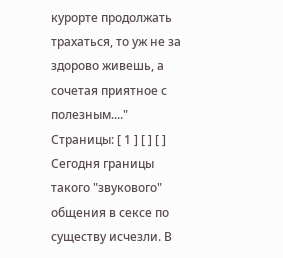курорте продолжать трахаться, то уж не за здорово живешь, а сочетая приятное с полезным...."
Страницы: [ 1 ] [ ] [ ]
Сегодня границы такого "звукового" общения в сексе по существу исчезли. В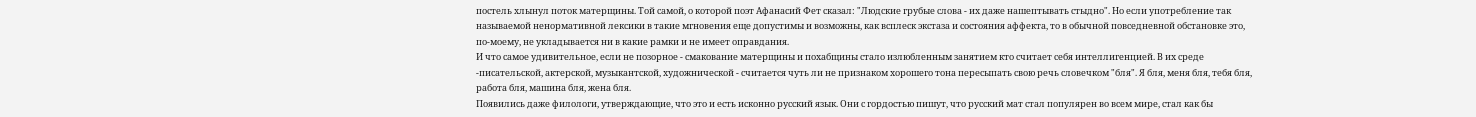постель хлынул поток матерщины. Той самой, о которой поэт Афанасий Фет сказал: "Людские грубые слова - их даже нашептывать стыдно". Но если употребление так называемой ненормативной лексики в такие мгновения еще допустимы и возможны, как всплеск экстаза и состояния аффекта, то в обычной повседневной обстановке это, по-моему, не укладывается ни в какие рамки и не имеет оправдания.
И что самое удивительное, если не позорное - смакование матерщины и похабщины стало излюбленным занятием кто считает себя интеллигенцией. В их среде -писательской, актерской, музыкантской, художнической - считается чуть ли не признаком хорошего тона пересыпать свою речь словечком "бля". Я бля, меня бля, тебя бля, работа бля, машина бля, жена бля.
Появились даже филологи, утверждающие, что это и есть исконно русский язык. Они с гордостью пишут, что русский мат стал популярен во всем мире, стал как бы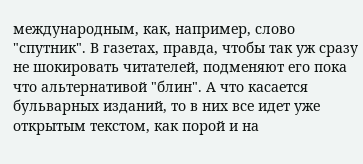международным, как, например, слово "спутник". В газетах, правда, чтобы так уж сразу не шокировать читателей, подменяют его пока что альтернативой "блин". А что касается бульварных изданий, то в них все идет уже открытым текстом, как порой и на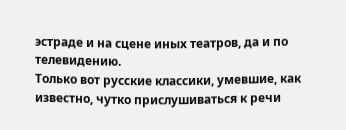эстраде и на сцене иных театров, да и по телевидению.
Только вот русские классики, умевшие, как известно, чутко прислушиваться к речи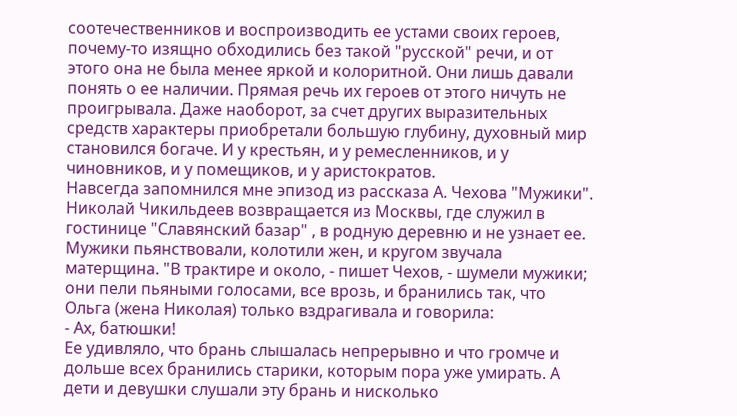соотечественников и воспроизводить ее устами своих героев, почему-то изящно обходились без такой "русской" речи, и от этого она не была менее яркой и колоритной. Они лишь давали понять о ее наличии. Прямая речь их героев от этого ничуть не проигрывала. Даже наоборот, за счет других выразительных средств характеры приобретали большую глубину, духовный мир становился богаче. И у крестьян, и у ремесленников, и у чиновников, и у помещиков, и у аристократов.
Навсегда запомнился мне эпизод из рассказа А. Чехова "Мужики". Николай Чикильдеев возвращается из Москвы, где служил в гостинице "Славянский базар" , в родную деревню и не узнает ее. Мужики пьянствовали, колотили жен, и кругом звучала матерщина. "В трактире и около, - пишет Чехов, - шумели мужики; они пели пьяными голосами, все врозь, и бранились так, что Ольга (жена Николая) только вздрагивала и говорила:
- Ах, батюшки!
Ее удивляло, что брань слышалась непрерывно и что громче и дольше всех бранились старики, которым пора уже умирать. А дети и девушки слушали эту брань и нисколько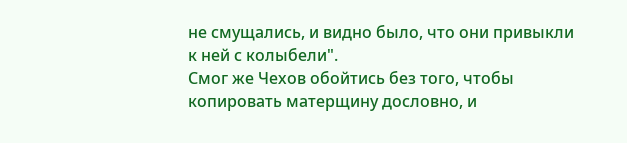не смущались, и видно было, что они привыкли к ней с колыбели".
Смог же Чехов обойтись без того, чтобы копировать матерщину дословно, и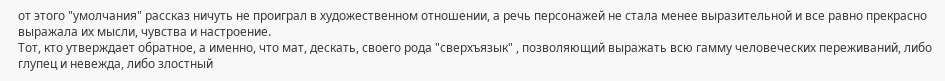от этого "умолчания" рассказ ничуть не проиграл в художественном отношении, а речь персонажей не стала менее выразительной и все равно прекрасно выражала их мысли, чувства и настроение.
Тот, кто утверждает обратное, а именно, что мат, дескать, своего рода "сверхъязык" , позволяющий выражать всю гамму человеческих переживаний, либо глупец и невежда, либо злостный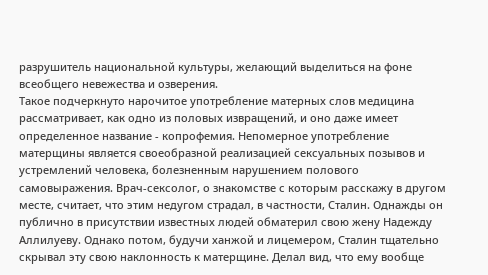разрушитель национальной культуры, желающий выделиться на фоне всеобщего невежества и озверения.
Такое подчеркнуто нарочитое употребление матерных слов медицина рассматривает, как одно из половых извращений, и оно даже имеет определенное название - копрофемия. Непомерное употребление матерщины является своеобразной реализацией сексуальных позывов и устремлений человека, болезненным нарушением полового самовыражения. Врач-сексолог, о знакомстве с которым расскажу в другом месте, считает, что этим недугом страдал, в частности, Сталин. Однажды он публично в присутствии известных людей обматерил свою жену Надежду Аллилуеву. Однако потом, будучи ханжой и лицемером, Сталин тщательно скрывал эту свою наклонность к матерщине. Делал вид, что ему вообще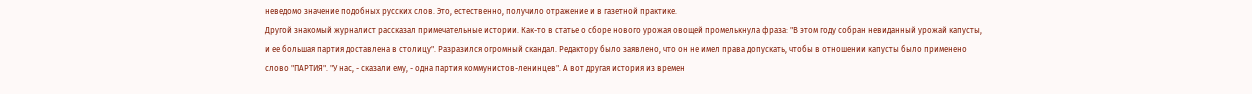неведомо значение подобных русских слов. Это, естественно, получило отражение и в газетной практике.
Другой знакомый журналист рассказал примечательные истории. Как-то в статье о сборе нового урожая овощей промелькнула фраза: "В этом году собран невиданный урожай капусты, и ее большая партия доставлена в столицу". Разразился огромный скандал. Редактору было заявлено, что он не имел права допускать, чтобы в отношении капусты было применено слово "ПАРТИЯ". "У нас, - сказали ему, - одна партия коммунистов-ленинцев". А вот другая история из времен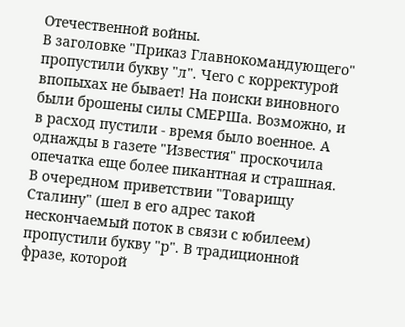Отечественной войны.
В заголовке "Приказ Главнокомандующего" пропустили букву "л". Чего с корректурой впопыхах не бывает! На поиски виновного были брошены силы СМЕРШа. Возможно, и в расход пустили - время было военное. А однажды в газете "Известия" проскочила опечатка еще более пикантная и страшная. В очередном приветствии "Товарищу Сталину" (шел в его адрес такой нескончаемый поток в связи с юбилеем) пропустили букву "р". В традиционной фразе, которой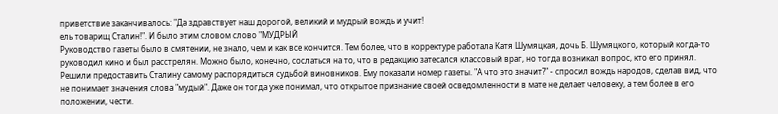приветствие заканчивалось: "Да здравствует наш дорогой, великий и мудрый вождь и учит!
ель товарищ Сталин!". И было этим словом слово "МУДРЫЙ
Руководство газеты было в смятении, не знало, чем и как все кончится. Тем более, что в корректуре работала Катя Шумяцкая, дочь Б. Шумяцкого, который когда-то руководил кино и был расстрелян. Можно было, конечно, сослаться на то, что в редакцию затесался классовый враг, но тогда возникал вопрос, кто его принял. Решили предоставить Сталину самому распорядиться судьбой виновников. Ему показали номер газеты. "А что это значит?" - спросил вождь народов, сделав вид, что не понимает значения слова "мудый". Даже он тогда уже понимал, что открытое признание своей осведомленности в мате не делает человеку, а тем более в его положении, чести.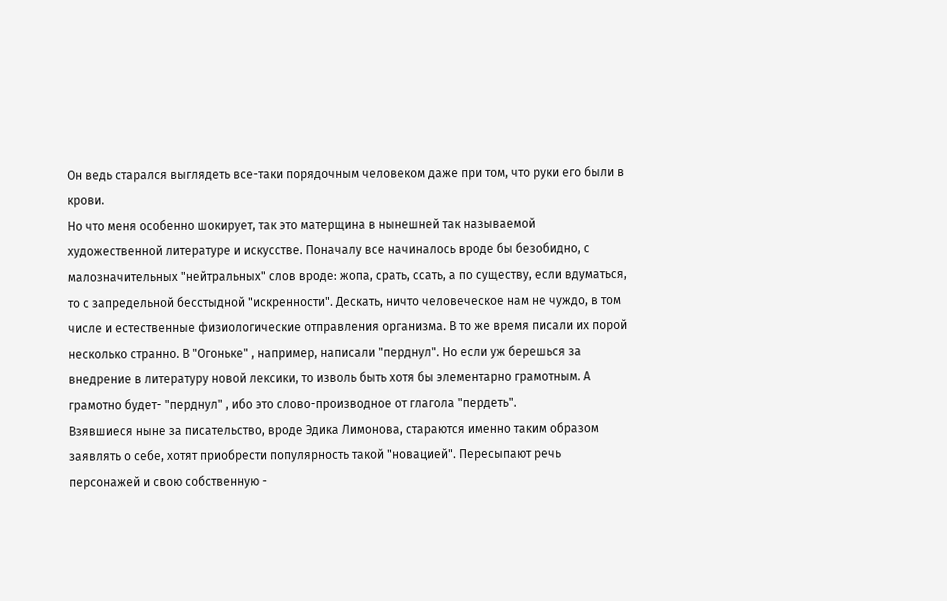Он ведь старался выглядеть все-таки порядочным человеком даже при том, что руки его были в крови.
Но что меня особенно шокирует, так это матерщина в нынешней так называемой художественной литературе и искусстве. Поначалу все начиналось вроде бы безобидно, с малозначительных "нейтральных" слов вроде: жопа, срать, ссать, а по существу, если вдуматься, то с запредельной бесстыдной "искренности". Дескать, ничто человеческое нам не чуждо, в том числе и естественные физиологические отправления организма. В то же время писали их порой несколько странно. В "Огоньке" , например, написали "перднул". Но если уж берешься за внедрение в литературу новой лексики, то изволь быть хотя бы элементарно грамотным. А грамотно будет- "перднул" , ибо это слово-производное от глагола "пердеть".
Взявшиеся ныне за писательство, вроде Эдика Лимонова, стараются именно таким образом заявлять о себе, хотят приобрести популярность такой "новацией". Пересыпают речь персонажей и свою собственную -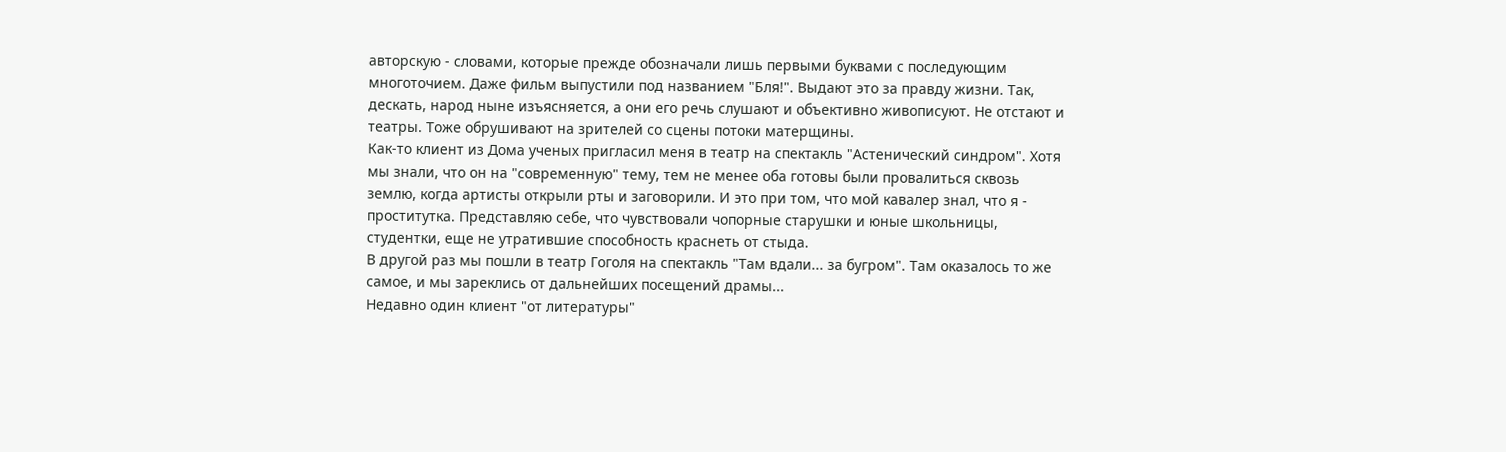авторскую - словами, которые прежде обозначали лишь первыми буквами с последующим многоточием. Даже фильм выпустили под названием "Бля!". Выдают это за правду жизни. Так, дескать, народ ныне изъясняется, а они его речь слушают и объективно живописуют. Не отстают и театры. Тоже обрушивают на зрителей со сцены потоки матерщины.
Как-то клиент из Дома ученых пригласил меня в театр на спектакль "Астенический синдром". Хотя мы знали, что он на "современную" тему, тем не менее оба готовы были провалиться сквозь землю, когда артисты открыли рты и заговорили. И это при том, что мой кавалер знал, что я - проститутка. Представляю себе, что чувствовали чопорные старушки и юные школьницы, студентки, еще не утратившие способность краснеть от стыда.
В другой раз мы пошли в театр Гоголя на спектакль "Там вдали... за бугром". Там оказалось то же самое, и мы зареклись от дальнейших посещений драмы...
Недавно один клиент "от литературы"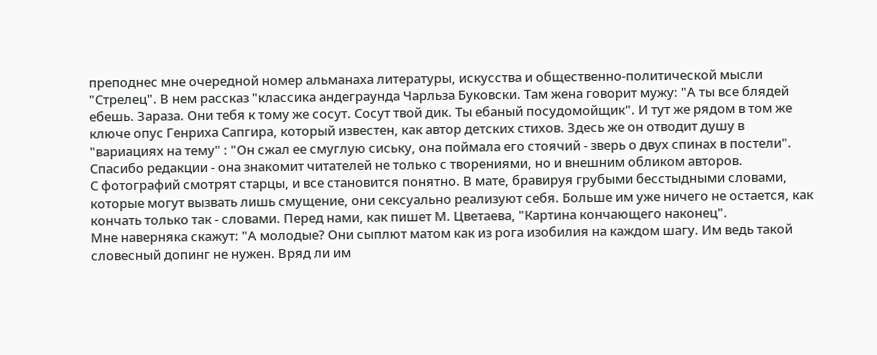преподнес мне очередной номер альманаха литературы, искусства и общественно-политической мысли "Стрелец". В нем рассказ "классика андеграунда Чарльза Буковски. Там жена говорит мужу: "А ты все блядей ебешь. Зараза. Они тебя к тому же сосут. Сосут твой дик. Ты ебаный посудомойщик". И тут же рядом в том же ключе опус Генриха Сапгира, который известен, как автор детских стихов. Здесь же он отводит душу в "вариациях на тему" : "Он сжал ее смуглую сиську, она поймала его стоячий - зверь о двух спинах в постели". Спасибо редакции - она знакомит читателей не только с творениями, но и внешним обликом авторов.
С фотографий смотрят старцы, и все становится понятно. В мате, бравируя грубыми бесстыдными словами, которые могут вызвать лишь смущение, они сексуально реализуют себя. Больше им уже ничего не остается, как кончать только так - словами. Перед нами, как пишет М. Цветаева, "Картина кончающего наконец".
Мне наверняка скажут: "А молодые? Они сыплют матом как из рога изобилия на каждом шагу. Им ведь такой словесный допинг не нужен. Вряд ли им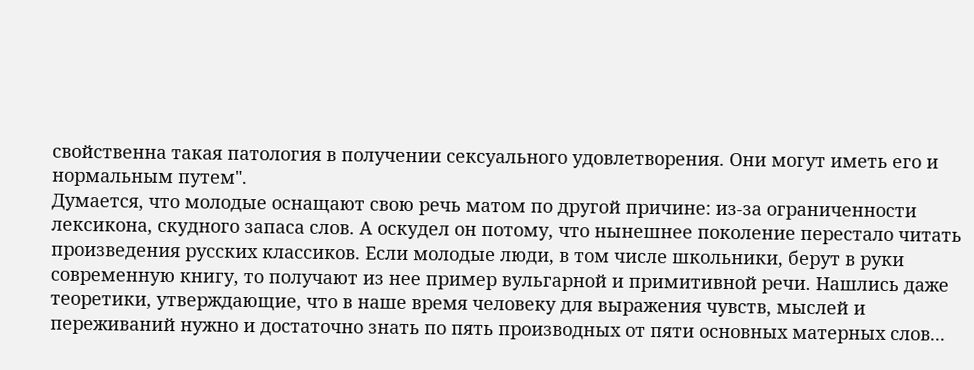свойственна такая патология в получении сексуального удовлетворения. Они могут иметь его и нормальным путем".
Думается, что молодые оснащают свою речь матом по другой причине: из-за ограниченности лексикона, скудного запаса слов. А оскудел он потому, что нынешнее поколение перестало читать произведения русских классиков. Если молодые люди, в том числе школьники, берут в руки современную книгу, то получают из нее пример вульгарной и примитивной речи. Нашлись даже теоретики, утверждающие, что в наше время человеку для выражения чувств, мыслей и переживаний нужно и достаточно знать по пять производных от пяти основных матерных слов...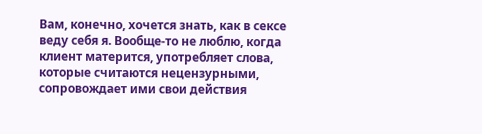Вам, конечно, хочется знать, как в сексе веду себя я. Вообще-то не люблю, когда клиент матерится, употребляет слова, которые считаются нецензурными, сопровождает ими свои действия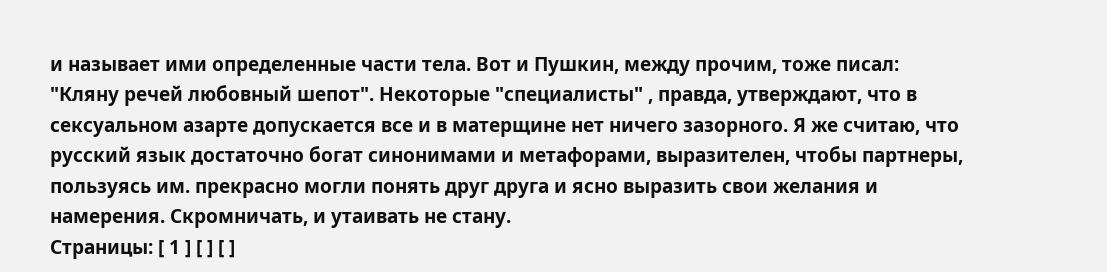и называет ими определенные части тела. Вот и Пушкин, между прочим, тоже писал: "Кляну речей любовный шепот". Некоторые "специалисты" , правда, утверждают, что в сексуальном азарте допускается все и в матерщине нет ничего зазорного. Я же считаю, что русский язык достаточно богат синонимами и метафорами, выразителен, чтобы партнеры, пользуясь им. прекрасно могли понять друг друга и ясно выразить свои желания и намерения. Скромничать, и утаивать не стану.
Страницы: [ 1 ] [ ] [ ]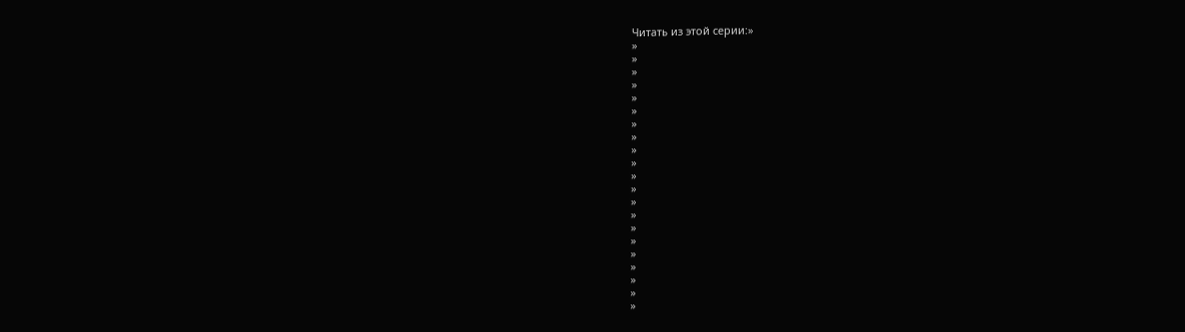Читать из этой серии:»
»
»
»
»
»
»
»
»
»
»
»
»
»
»
»
»
»
»
»
»
»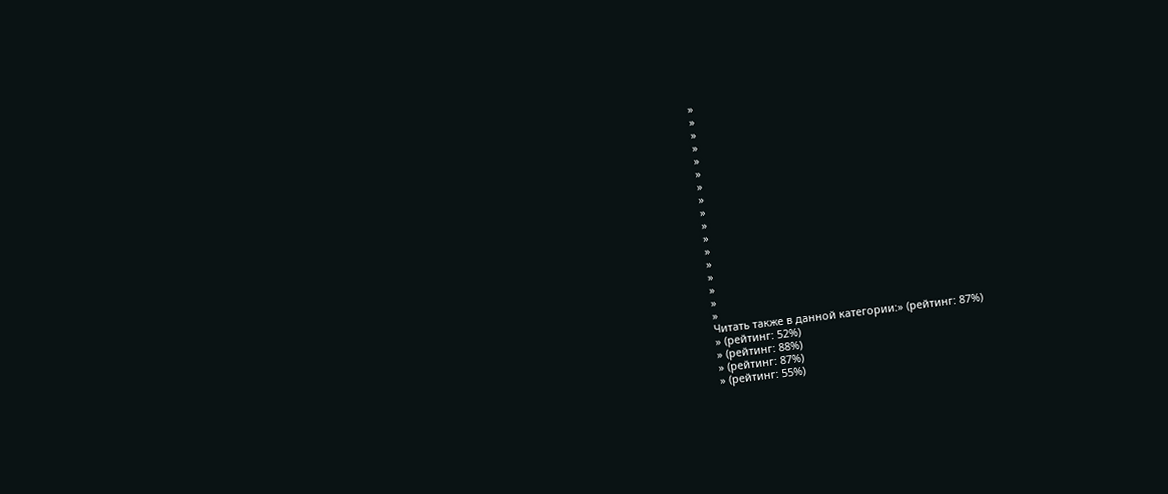»
»
»
»
»
»
»
»
»
»
»
»
»
»
»
»
»
Читать также в данной категории:» (рейтинг: 87%)
» (рейтинг: 52%)
» (рейтинг: 88%)
» (рейтинг: 87%)
» (рейтинг: 55%)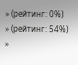» (рейтинг: 0%)
» (рейтинг: 54%)
»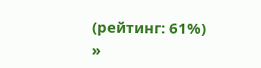(рейтинг: 61%)
»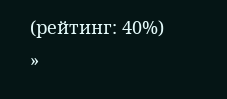(рейтинг: 40%)
»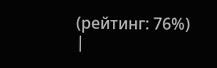(рейтинг: 76%)
|